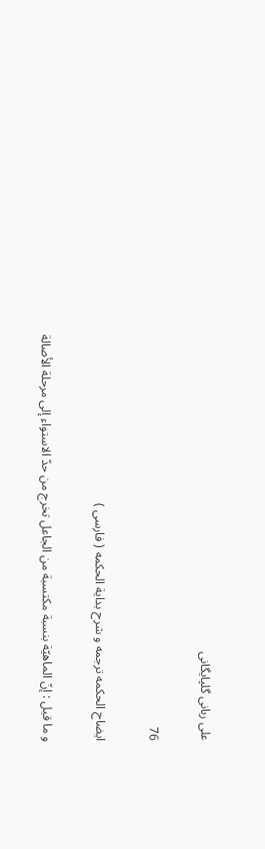على ربانى گلپايگانى

76

ايضاح الحكمه ترجمه و شرح بداية الحكمه ( فارسى )

و ما قيل : إنّ الماهيّة بنسبة مكتسبة من الجاعل تخرج من حدّ الاستواء إلى مرحلة الأصالة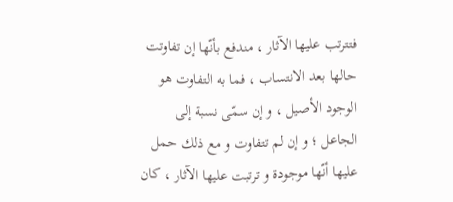فتترتب عليها الآثار ، مندفع بأنّها إن تفاوتت حالها بعد الانتساب ، فما به التفاوت هو الوجود الأصيل ، و إن سمّى نسبة إلى الجاعل ؛ و إن لم تتفاوت و مع ذلك حمل عليها أنّها موجودة و ترتبت عليها الآثار ، كان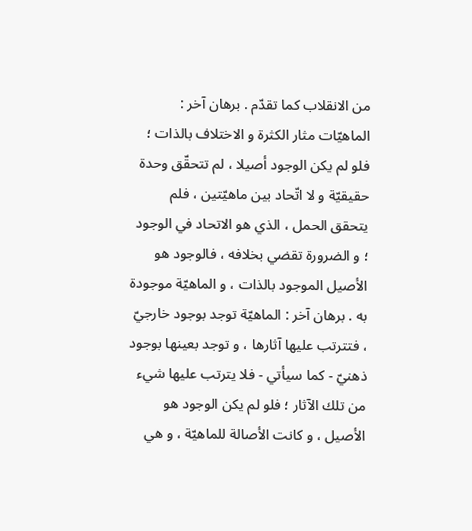من الانقلاب كما تقدّم . برهان آخر : الماهيّات مثار الكثرة و الاختلاف بالذات ؛ فلو لم يكن الوجود أصيلا ، لم تتحقّق وحدة حقيقيّة و لا اتّحاد بين ماهيّتين ، فلم يتحقق الحمل ، الذي هو الاتحاد في الوجود ؛ و الضرورة تقضي بخلافه ، فالوجود هو الأصيل الموجود بالذات ، و الماهيّة موجودة به . برهان آخر : الماهيّة توجد بوجود خارجيّ ، فتترتب عليها آثارها ، و توجد بعينها بوجود ذهنيّ - كما سيأتي - فلا يترتب عليها شيء من تلك الآثار ؛ فلو لم يكن الوجود هو الأصيل ، و كانت الأصالة للماهيّة ، و هي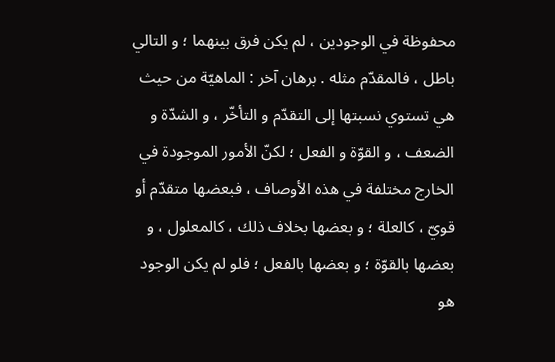محفوظة في الوجودين ، لم يكن فرق بينهما ؛ و التالي باطل ، فالمقدّم مثله . برهان آخر : الماهيّة من حيث هي تستوي نسبتها إلى التقدّم و التأخّر ، و الشدّة و الضعف ، و القوّة و الفعل ؛ لكنّ الأمور الموجودة في الخارج مختلفة في هذه الأوصاف ، فبعضها متقدّم أو قويّ ، كالعلة ؛ و بعضها بخلاف ذلك ، كالمعلول ، و بعضها بالقوّة ؛ و بعضها بالفعل ؛ فلو لم يكن الوجود هو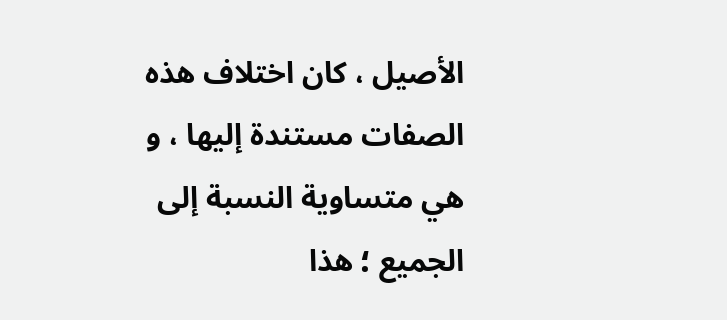الأصيل ، كان اختلاف هذه الصفات مستندة إليها ، و هي متساوية النسبة إلى الجميع ؛ هذا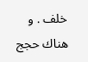خلف . و هناك حجج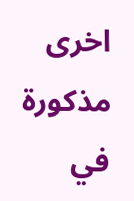اخرى مذكورة في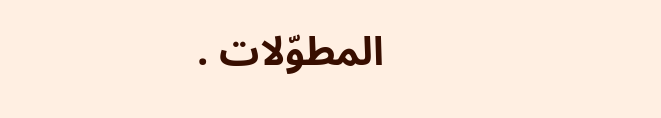المطوّلات .